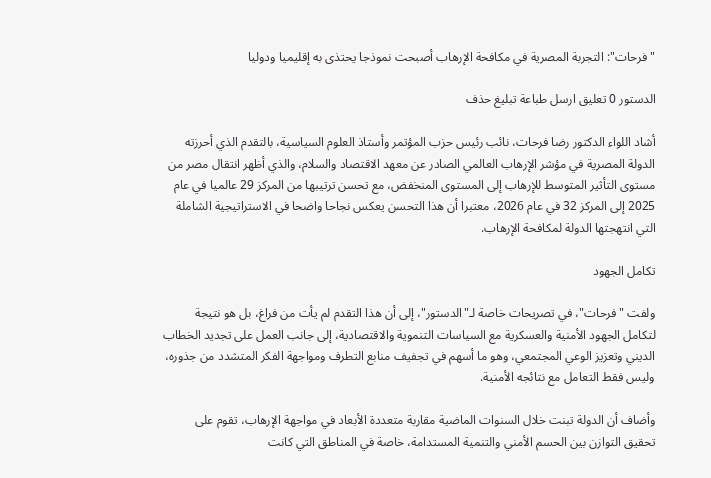"فرحات": التجربة المصرية في مكافحة الإرهاب أصبحت نموذجا يحتذى به إقليميا ودوليا

الدستور 0 تعليق ارسل طباعة تبليغ حذف

أشاد اللواء الدكتور رضا فرحات، نائب رئيس حزب المؤتمر وأستاذ العلوم السياسية، بالتقدم الذي أحرزته الدولة المصرية في مؤشر الإرهاب العالمي الصادر عن معهد الاقتصاد والسلام، والذي أظهر انتقال مصر من مستوى التأثير المتوسط للإرهاب إلى المستوى المنخفض، مع تحسن ترتيبها من المركز 29 عالميا في عام 2025 إلى المركز 32 في عام 2026، معتبرا أن هذا التحسن يعكس نجاحا واضحا في الاستراتيجية الشاملة التي انتهجتها الدولة لمكافحة الإرهاب.

تكامل الجهود

ولفت "فرحات"، في تصريحات خاصة لـ"الدستور"، إلى أن هذا التقدم لم يأت من فراغ، بل هو نتيجة لتكامل الجهود الأمنية والعسكرية مع السياسات التنموية والاقتصادية، إلى جانب العمل على تجديد الخطاب الديني وتعزيز الوعي المجتمعي، وهو ما أسهم في تجفيف منابع التطرف ومواجهة الفكر المتشدد من جذوره، وليس فقط التعامل مع نتائجه الأمنية.

وأضاف أن الدولة تبنت خلال السنوات الماضية مقاربة متعددة الأبعاد في مواجهة الإرهاب، تقوم على تحقيق التوازن بين الحسم الأمني والتنمية المستدامة، خاصة في المناطق التي كانت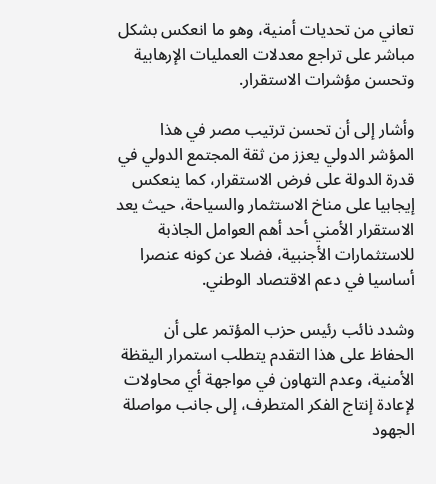تعاني من تحديات أمنية، وهو ما انعكس بشكل مباشر على تراجع معدلات العمليات الإرهابية وتحسن مؤشرات الاستقرار.

وأشار إلى أن تحسن ترتيب مصر في هذا المؤشر الدولي يعزز من ثقة المجتمع الدولي في قدرة الدولة على فرض الاستقرار، كما ينعكس إيجابيا على مناخ الاستثمار والسياحة، حيث يعد الاستقرار الأمني أحد أهم العوامل الجاذبة للاستثمارات الأجنبية، فضلا عن كونه عنصرا أساسيا في دعم الاقتصاد الوطني.

وشدد نائب رئيس حزب المؤتمر على أن الحفاظ على هذا التقدم يتطلب استمرار اليقظة الأمنية، وعدم التهاون في مواجهة أي محاولات لإعادة إنتاج الفكر المتطرف، إلى جانب مواصلة الجهود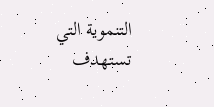التنموية التي تستهدف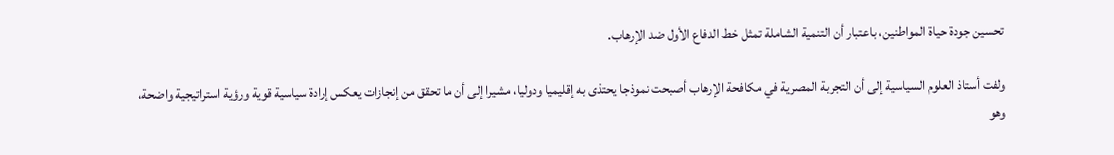تحسين جودة حياة المواطنين، باعتبار أن التنمية الشاملة تمثل خط الدفاع الأول ضد الإرهاب.

ولفت أستاذ العلوم السياسية إلى أن التجربة المصرية في مكافحة الإرهاب أصبحت نموذجا يحتذى به إقليميا ودوليا، مشيرا إلى أن ما تحقق من إنجازات يعكس إرادة سياسية قوية ورؤية استراتيجية واضحة، وهو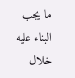ما يجب البناء عليه خلال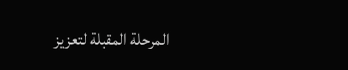المرحلة المقبلة لتعزيز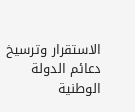الاستقرار وترسيخ دعائم الدولة الوطنية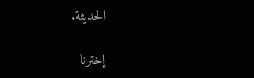الحديثة.

إخترنا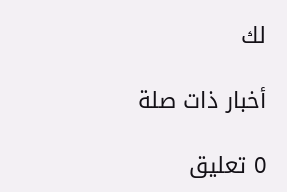لك

أخبار ذات صلة

0 تعليق